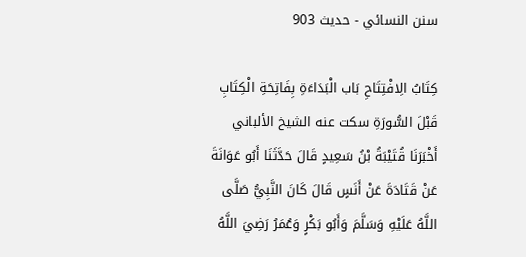سنن النسائي - حدیث 903

كِتَابُ الِافْتِتَاحِ بَاب الْبَدَاءَةِ بِفَاتِحَةِ الْكِتَابِ قَبْلَ السُّورَةِ سكت عنه الشيخ الألباني أَخْبَرَنَا قُتَيْبَةُ بْنُ سَعِيدٍ قَالَ حَدَّثَنَا أَبُو عَوَانَةَ عَنْ قَتَادَةَ عَنْ أَنَسٍ قَالَ كَانَ النَّبِيُّ صَلَّى اللَّهُ عَلَيْهِ وَسَلَّمَ وَأَبُو بَكْرٍ وَعُمَرُ رَضِيَ اللَّهُ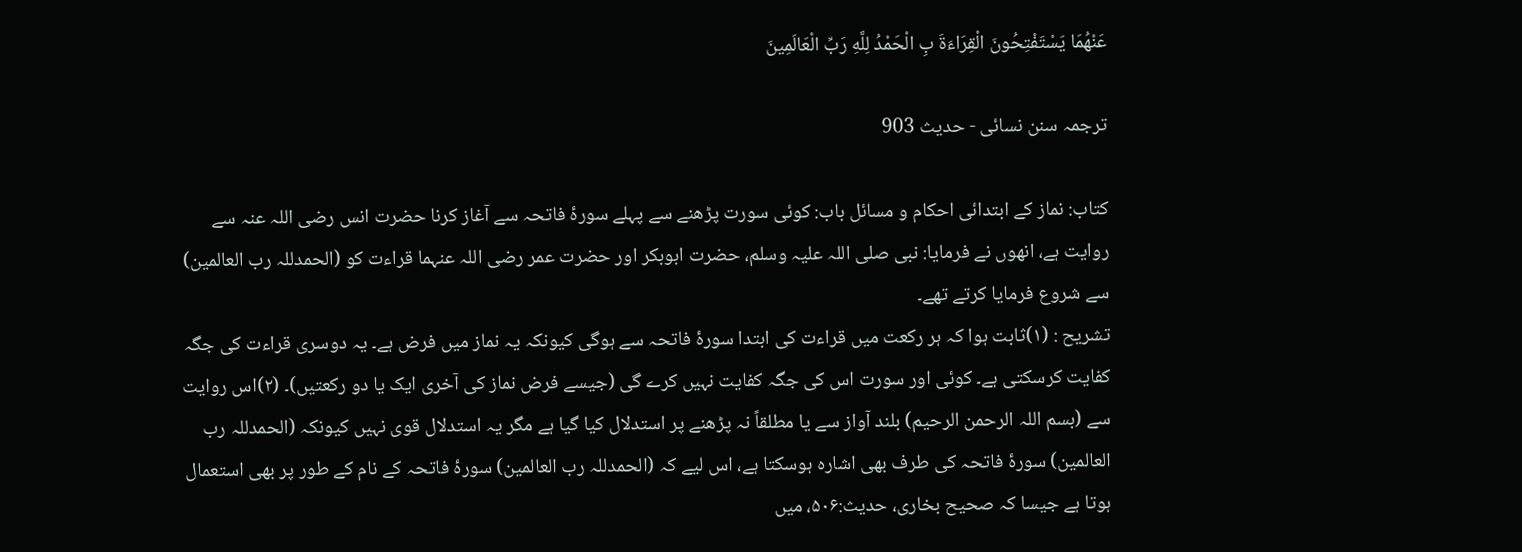عَنْهُمَا يَسْتَفْتِحُونَ الْقِرَاءَةَ بِ الْحَمْدُ لِلَّهِ رَبِّ الْعَالَمِينَ

ترجمہ سنن نسائی - حدیث 903

کتاب: نماز کے ابتدائی احکام و مسائل باب: کوئی سورت پڑھنے سے پہلے سورۂ فاتحہ سے آغاز کرنا حضرت انس رضی اللہ عنہ سے روایت ہے، انھوں نے فرمایا: نبی صلی اللہ علیہ وسلم، حضرت ابوبکر اور حضرت عمر رضی اللہ عنہما قراءت کو (الحمدللہ رب العالمین) سے شروع فرمایا کرتے تھے۔
تشریح : (۱)ثابت ہوا کہ ہر رکعت میں قراءت کی ابتدا سورۂ فاتحہ سے ہوگی کیونکہ یہ نماز میں فرض ہے۔ یہ دوسری قراءت کی جگہ کفایت کرسکتی ہے۔ کوئی اور سورت اس کی جگہ کفایت نہیں کرے گی (جیسے فرض نماز کی آخری ایک یا دو رکعتیں)۔ (۲)اس روایت سے (بسم اللہ الرحمن الرحیم) بلند آواز سے یا مطلقاً نہ پڑھنے پر استدلال کیا گیا ہے مگر یہ استدلال قوی نہیں کیونکہ (الحمدللہ رب العالمین) سورۂ فاتحہ کی طرف بھی اشارہ ہوسکتا ہے، اس لیے کہ (الحمدللہ رب العالمین) سورۂ فاتحہ کے نام کے طور پر بھی استعمال ہوتا ہے جیسا کہ صحیح بخاری، حدیث:۵۰۶، میں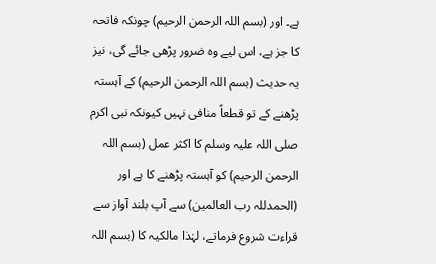ہے۔ اور (بسم اللہ الرحمن الرحیم) چونکہ فاتحہ کا جز ہے، اس لیے وہ ضرور پڑھی جائے گی، نیز یہ حدیث (بسم اللہ الرحمن الرحیم) کے آہستہ پڑھنے کے تو قطعاً منافی نہیں کیونکہ نبی اکرم صلی اللہ علیہ وسلم کا اکثر عمل (بسم اللہ الرحمن الرحیم) کو آہستہ پڑھنے کا ہے اور (الحمدللہ رب العالمین) سے آپ بلند آواز سے قراءت شروع فرماتے، لہٰذا مالکیہ کا (بسم اللہ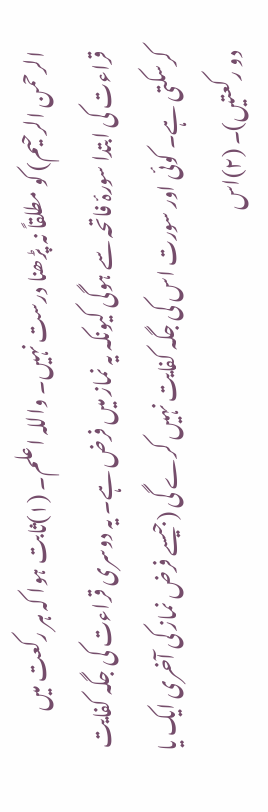الرحمن الرحیم) کو مطلقاً نہ پڑھنا درست نہیں۔ واللہ اعلم۔ (۱)ثابت ہوا کہ ہر رکعت میں قراءت کی ابتدا سورۂ فاتحہ سے ہوگی کیونکہ یہ نماز میں فرض ہے۔ یہ دوسری قراءت کی جگہ کفایت کرسکتی ہے۔ کوئی اور سورت اس کی جگہ کفایت نہیں کرے گی (جیسے فرض نماز کی آخری ایک یا دو رکعتیں)۔ (۲)اس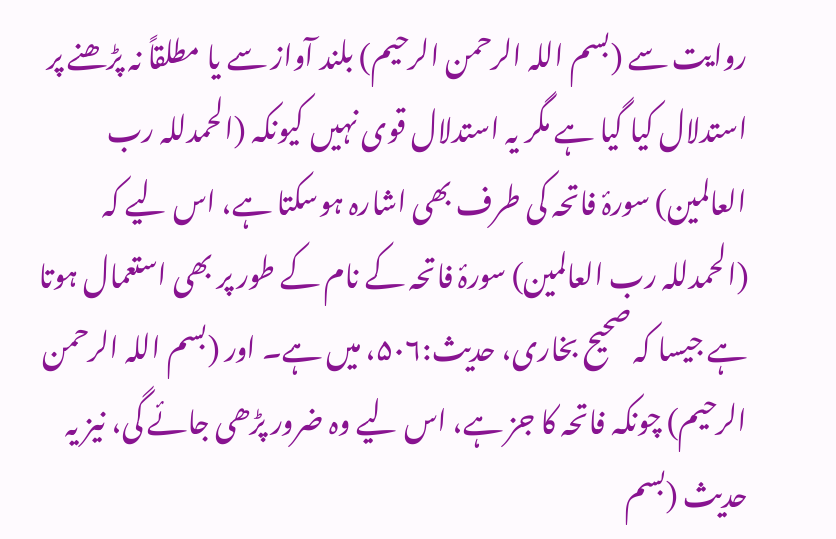روایت سے (بسم اللہ الرحمن الرحیم) بلند آواز سے یا مطلقاً نہ پڑھنے پر استدلال کیا گیا ہے مگر یہ استدلال قوی نہیں کیونکہ (الحمدللہ رب العالمین) سورۂ فاتحہ کی طرف بھی اشارہ ہوسکتا ہے، اس لیے کہ (الحمدللہ رب العالمین) سورۂ فاتحہ کے نام کے طور پر بھی استعمال ہوتا ہے جیسا کہ صحیح بخاری، حدیث:۵۰۶، میں ہے۔ اور (بسم اللہ الرحمن الرحیم) چونکہ فاتحہ کا جز ہے، اس لیے وہ ضرور پڑھی جائے گی، نیز یہ حدیث (بسم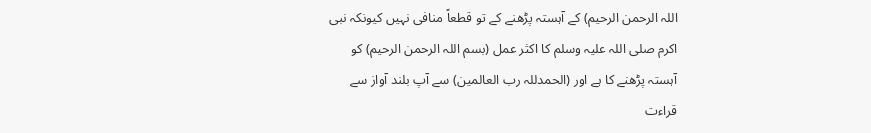اللہ الرحمن الرحیم) کے آہستہ پڑھنے کے تو قطعاً منافی نہیں کیونکہ نبی اکرم صلی اللہ علیہ وسلم کا اکثر عمل (بسم اللہ الرحمن الرحیم) کو آہستہ پڑھنے کا ہے اور (الحمدللہ رب العالمین) سے آپ بلند آواز سے قراءت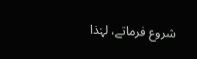شروع فرماتے، لہٰذا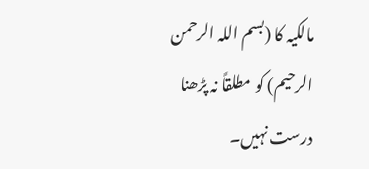مالکیہ کا (بسم اللہ الرحمن الرحیم) کو مطلقاً نہ پڑھنا درست نہیں۔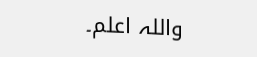واللہ اعلم۔